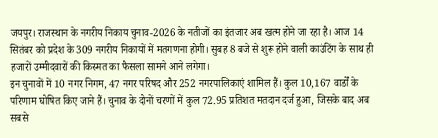जयपुर। राजस्थान के नगरीय निकाय चुनाव-2026 के नतीजों का इंतजार अब खत्म होने जा रहा है। आज 14 सितंबर को प्रदेश के 309 नगरीय निकायों में मतगणना होगी। सुबह 8 बजे से शुरू होने वाली काउंटिंग के साथ ही हजारों उम्मीदवारों की किस्मत का फैसला सामने आने लगेगा।
इन चुनावों में 10 नगर निगम, 47 नगर परिषद और 252 नगरपालिकाएं शामिल हैं। कुल 10,167 वार्डों के परिणाम घोषित किए जाने हैं। चुनाव के दोनों चरणों में कुल 72.95 प्रतिशत मतदान दर्ज हुआ, जिसके बाद अब सबसे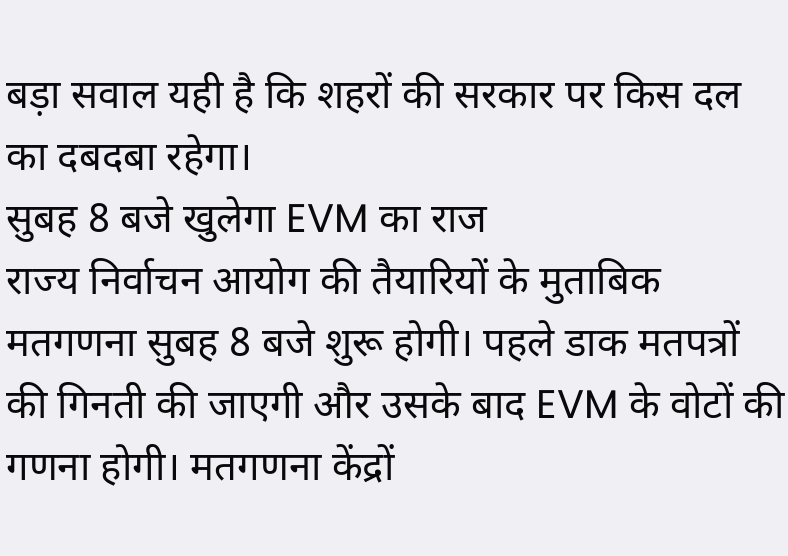बड़ा सवाल यही है कि शहरों की सरकार पर किस दल का दबदबा रहेगा।
सुबह 8 बजे खुलेगा EVM का राज
राज्य निर्वाचन आयोग की तैयारियों के मुताबिक मतगणना सुबह 8 बजे शुरू होगी। पहले डाक मतपत्रों की गिनती की जाएगी और उसके बाद EVM के वोटों की गणना होगी। मतगणना केंद्रों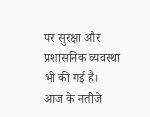पर सुरक्षा और प्रशासनिक व्यवस्था भी की गई है।
आज के नतीजे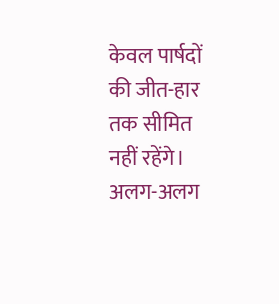केवल पार्षदों की जीत-हार तक सीमित नहीं रहेंगे। अलग-अलग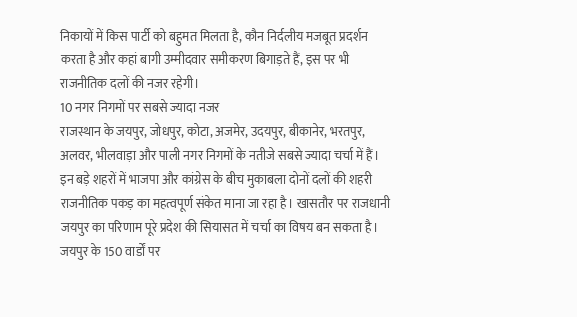निकायों में किस पार्टी को बहुमत मिलता है, कौन निर्दलीय मजबूत प्रदर्शन करता है और कहां बागी उम्मीदवार समीकरण बिगाड़ते हैं, इस पर भी राजनीतिक दलों की नजर रहेगी।
10 नगर निगमों पर सबसे ज्यादा नजर
राजस्थान के जयपुर, जोधपुर, कोटा, अजमेर, उदयपुर, बीकानेर, भरतपुर, अलवर, भीलवाड़ा और पाली नगर निगमों के नतीजे सबसे ज्यादा चर्चा में हैं।
इन बड़े शहरों में भाजपा और कांग्रेस के बीच मुकाबला दोनों दलों की शहरी राजनीतिक पकड़ का महत्वपूर्ण संकेत माना जा रहा है। खासतौर पर राजधानी जयपुर का परिणाम पूरे प्रदेश की सियासत में चर्चा का विषय बन सकता है।
जयपुर के 150 वार्डों पर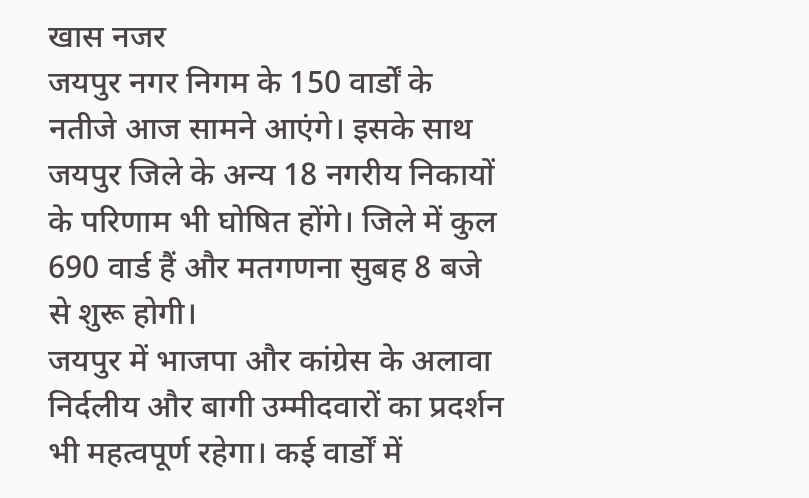खास नजर
जयपुर नगर निगम के 150 वार्डों के नतीजे आज सामने आएंगे। इसके साथ जयपुर जिले के अन्य 18 नगरीय निकायों के परिणाम भी घोषित होंगे। जिले में कुल 690 वार्ड हैं और मतगणना सुबह 8 बजे से शुरू होगी।
जयपुर में भाजपा और कांग्रेस के अलावा निर्दलीय और बागी उम्मीदवारों का प्रदर्शन भी महत्वपूर्ण रहेगा। कई वार्डों में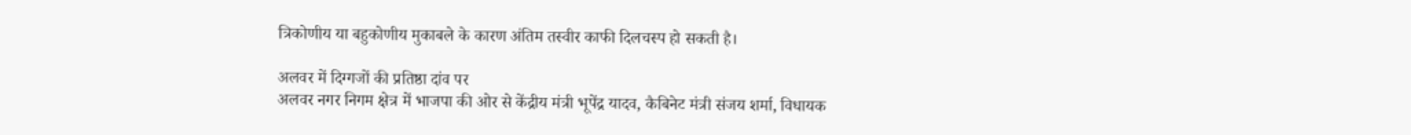त्रिकोणीय या बहुकोणीय मुकाबले के कारण अंतिम तस्वीर काफी दिलचस्प हो सकती है।

अलवर में दिग्गजों की प्रतिष्ठा दांव पर
अलवर नगर निगम क्षेत्र में भाजपा की ओर से केंद्रीय मंत्री भूपेंद्र यादव, कैबिनेट मंत्री संजय शर्मा, विधायक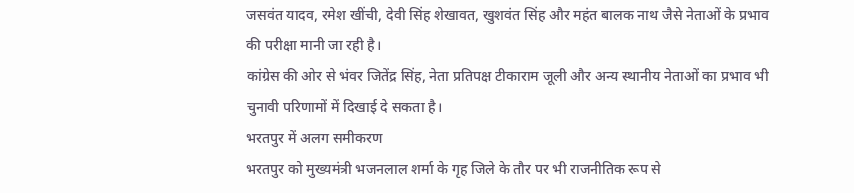जसवंत यादव, रमेश खींची, देवी सिंह शेखावत, खुशवंत सिंह और महंत बालक नाथ जैसे नेताओं के प्रभाव की परीक्षा मानी जा रही है।
कांग्रेस की ओर से भंवर जितेंद्र सिंह, नेता प्रतिपक्ष टीकाराम जूली और अन्य स्थानीय नेताओं का प्रभाव भी चुनावी परिणामों में दिखाई दे सकता है।
भरतपुर में अलग समीकरण
भरतपुर को मुख्यमंत्री भजनलाल शर्मा के गृह जिले के तौर पर भी राजनीतिक रूप से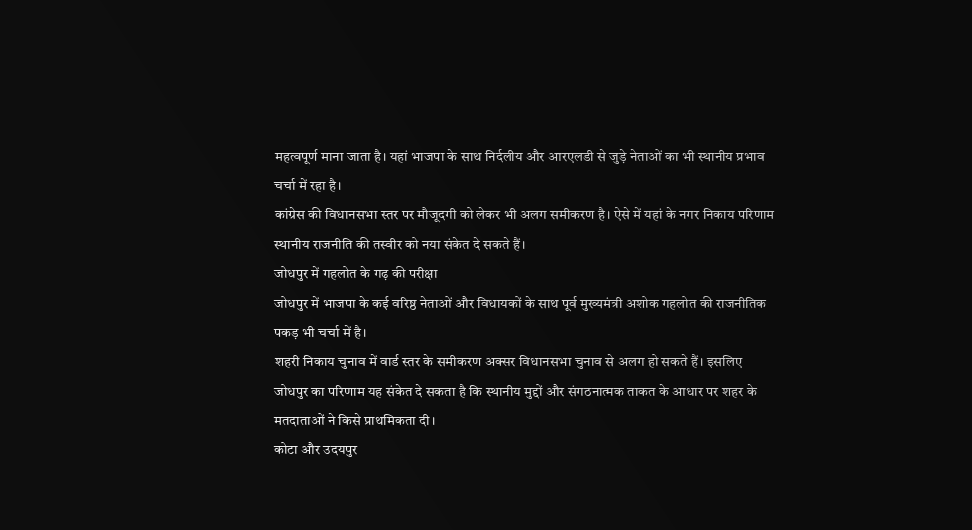महत्वपूर्ण माना जाता है। यहां भाजपा के साथ निर्दलीय और आरएलडी से जुड़े नेताओं का भी स्थानीय प्रभाव चर्चा में रहा है।
कांग्रेस की विधानसभा स्तर पर मौजूदगी को लेकर भी अलग समीकरण है। ऐसे में यहां के नगर निकाय परिणाम स्थानीय राजनीति की तस्वीर को नया संकेत दे सकते हैं।
जोधपुर में गहलोत के गढ़ की परीक्षा
जोधपुर में भाजपा के कई वरिष्ठ नेताओं और विधायकों के साथ पूर्व मुख्यमंत्री अशोक गहलोत की राजनीतिक पकड़ भी चर्चा में है।
शहरी निकाय चुनाव में वार्ड स्तर के समीकरण अक्सर विधानसभा चुनाव से अलग हो सकते हैं। इसलिए जोधपुर का परिणाम यह संकेत दे सकता है कि स्थानीय मुद्दों और संगठनात्मक ताकत के आधार पर शहर के मतदाताओं ने किसे प्राथमिकता दी।
कोटा और उदयपुर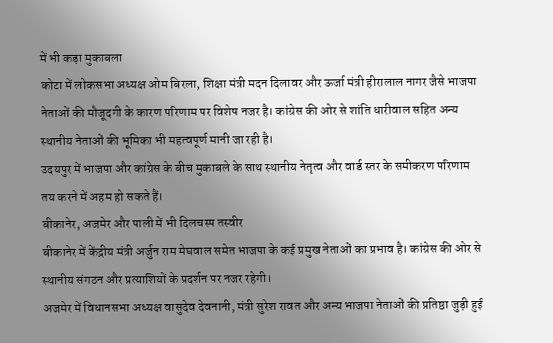में भी कड़ा मुकाबला
कोटा में लोकसभा अध्यक्ष ओम बिरला, शिक्षा मंत्री मदन दिलावर और ऊर्जा मंत्री हीरालाल नागर जैसे भाजपा नेताओं की मौजूदगी के कारण परिणाम पर विशेष नजर है। कांग्रेस की ओर से शांति धारीवाल सहित अन्य स्थानीय नेताओं की भूमिका भी महत्वपूर्ण मानी जा रही है।
उदयपुर में भाजपा और कांग्रेस के बीच मुकाबले के साथ स्थानीय नेतृत्व और वार्ड स्तर के समीकरण परिणाम तय करने में अहम हो सकते हैं।
बीकानेर, अजमेर और पाली में भी दिलचस्प तस्वीर
बीकानेर में केंद्रीय मंत्री अर्जुन राम मेघवाल समेत भाजपा के कई प्रमुख नेताओं का प्रभाव है। कांग्रेस की ओर से स्थानीय संगठन और प्रत्याशियों के प्रदर्शन पर नजर रहेगी।
अजमेर में विधानसभा अध्यक्ष वासुदेव देवनानी, मंत्री सुरेश रावत और अन्य भाजपा नेताओं की प्रतिष्ठा जुड़ी हुई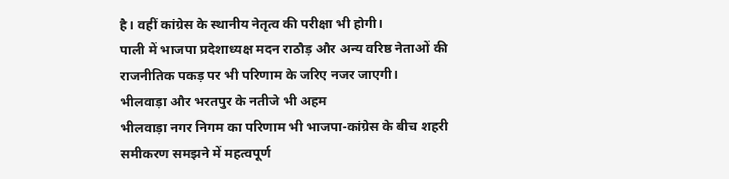है। वहीं कांग्रेस के स्थानीय नेतृत्व की परीक्षा भी होगी।
पाली में भाजपा प्रदेशाध्यक्ष मदन राठौड़ और अन्य वरिष्ठ नेताओं की राजनीतिक पकड़ पर भी परिणाम के जरिए नजर जाएगी।
भीलवाड़ा और भरतपुर के नतीजे भी अहम
भीलवाड़ा नगर निगम का परिणाम भी भाजपा-कांग्रेस के बीच शहरी समीकरण समझने में महत्वपूर्ण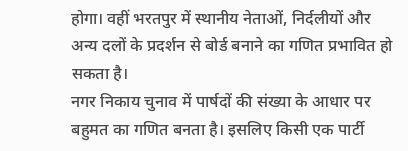होगा। वहीं भरतपुर में स्थानीय नेताओं, निर्दलीयों और अन्य दलों के प्रदर्शन से बोर्ड बनाने का गणित प्रभावित हो सकता है।
नगर निकाय चुनाव में पार्षदों की संख्या के आधार पर बहुमत का गणित बनता है। इसलिए किसी एक पार्टी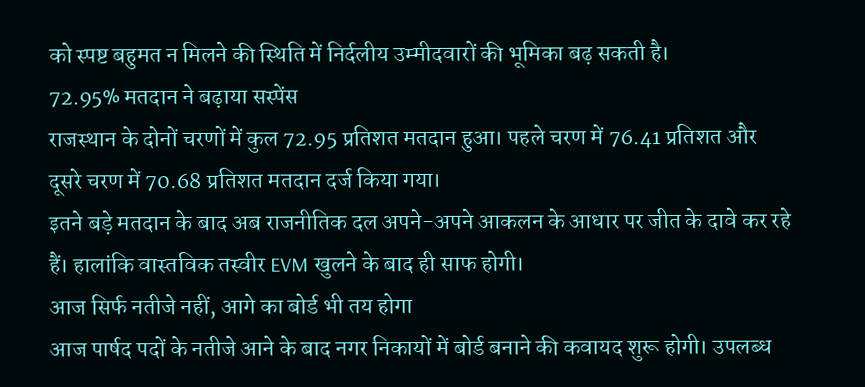को स्पष्ट बहुमत न मिलने की स्थिति में निर्दलीय उम्मीदवारों की भूमिका बढ़ सकती है।
72.95% मतदान ने बढ़ाया सस्पेंस
राजस्थान के दोनों चरणों में कुल 72.95 प्रतिशत मतदान हुआ। पहले चरण में 76.41 प्रतिशत और दूसरे चरण में 70.68 प्रतिशत मतदान दर्ज किया गया।
इतने बड़े मतदान के बाद अब राजनीतिक दल अपने-अपने आकलन के आधार पर जीत के दावे कर रहे हैं। हालांकि वास्तविक तस्वीर EVM खुलने के बाद ही साफ होगी।
आज सिर्फ नतीजे नहीं, आगे का बोर्ड भी तय होगा
आज पार्षद पदों के नतीजे आने के बाद नगर निकायों में बोर्ड बनाने की कवायद शुरू होगी। उपलब्ध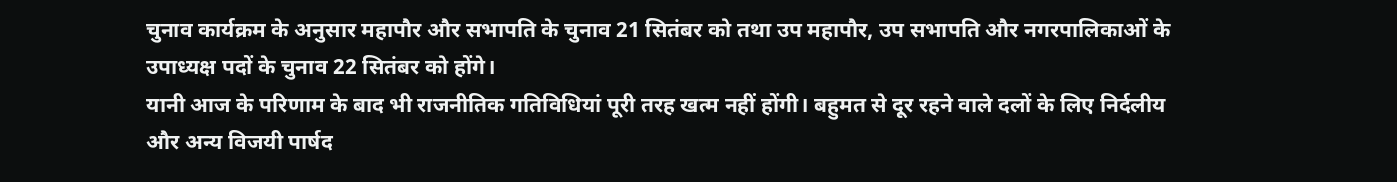चुनाव कार्यक्रम के अनुसार महापौर और सभापति के चुनाव 21 सितंबर को तथा उप महापौर, उप सभापति और नगरपालिकाओं के उपाध्यक्ष पदों के चुनाव 22 सितंबर को होंगे।
यानी आज के परिणाम के बाद भी राजनीतिक गतिविधियां पूरी तरह खत्म नहीं होंगी। बहुमत से दूर रहने वाले दलों के लिए निर्दलीय और अन्य विजयी पार्षद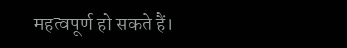महत्वपूर्ण हो सकते हैं।